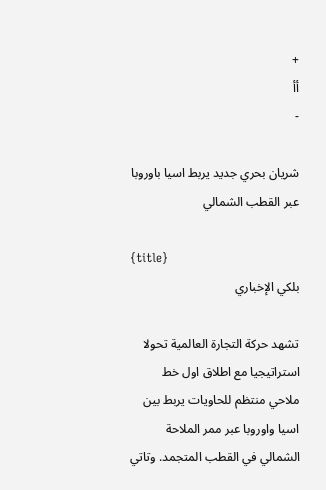+
أأ
-

شريان بحري جديد يربط اسيا باوروبا عبر القطب الشمالي

{title}
بلكي الإخباري

تشهد حركة التجارة العالمية تحولا استراتيجيا مع اطلاق اول خط ملاحي منتظم للحاويات يربط بين اسيا واوروبا عبر ممر الملاحة الشمالي في القطب المتجمد. وتاتي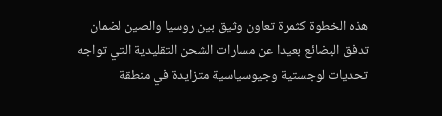هذه الخطوة كثمرة تعاون وثيق بين روسيا والصين لضمان تدفق البضائع بعيدا عن مسارات الشحن التقليدية التي تواجه تحديات لوجستية وجيوسياسية متزايدة في منطقة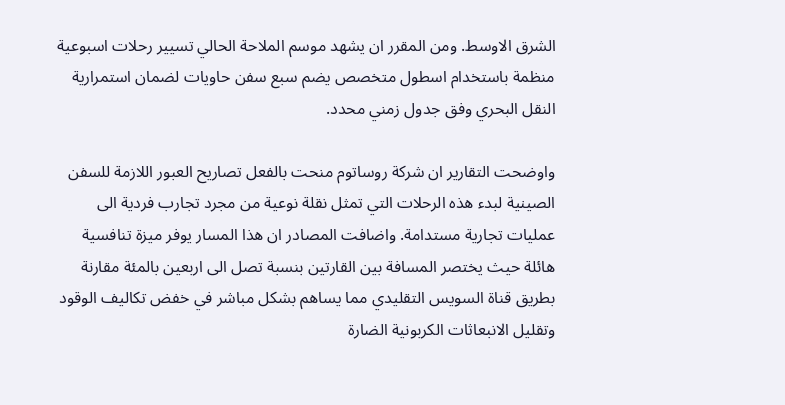الشرق الاوسط. ومن المقرر ان يشهد موسم الملاحة الحالي تسيير رحلات اسبوعية منظمة باستخدام اسطول متخصص يضم سبع سفن حاويات لضمان استمرارية النقل البحري وفق جدول زمني محدد.

واوضحت التقارير ان شركة روساتوم منحت بالفعل تصاريح العبور اللازمة للسفن الصينية لبدء هذه الرحلات التي تمثل نقلة نوعية من مجرد تجارب فردية الى عمليات تجارية مستدامة. واضافت المصادر ان هذا المسار يوفر ميزة تنافسية هائلة حيث يختصر المسافة بين القارتين بنسبة تصل الى اربعين بالمئة مقارنة بطريق قناة السويس التقليدي مما يساهم بشكل مباشر في خفض تكاليف الوقود وتقليل الانبعاثات الكربونية الضارة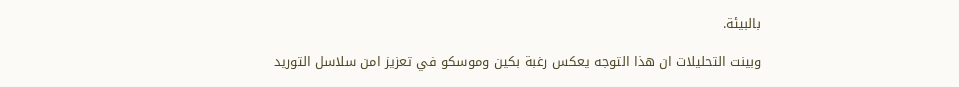بالبيئة.

وبينت التحليلات ان هذا التوجه يعكس رغبة بكين وموسكو في تعزيز امن سلاسل التوريد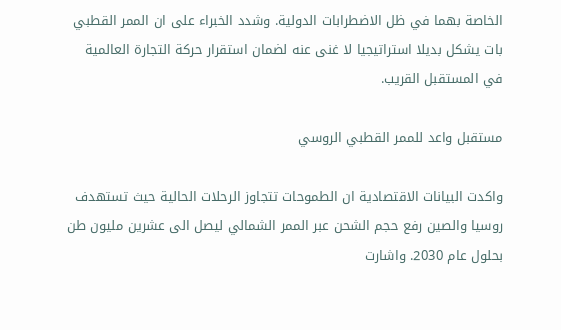الخاصة بهما في ظل الاضطرابات الدولية. وشدد الخبراء على ان الممر القطبي بات يشكل بديلا استراتيجيا لا غنى عنه لضمان استقرار حركة التجارة العالمية في المستقبل القريب.

مستقبل واعد للممر القطبي الروسي

واكدت البيانات الاقتصادية ان الطموحات تتجاوز الرحلات الحالية حيث تستهدف روسيا والصين رفع حجم الشحن عبر الممر الشمالي ليصل الى عشرين مليون طن بحلول عام 2030. واشارت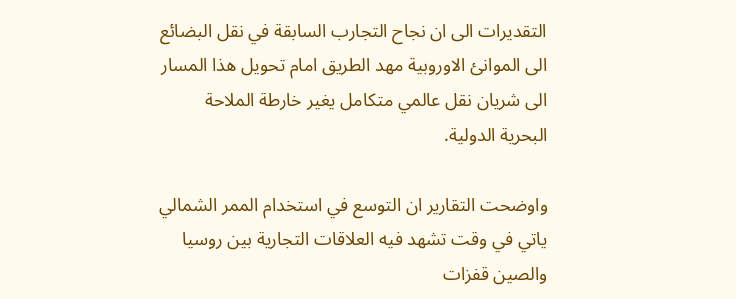التقديرات الى ان نجاح التجارب السابقة في نقل البضائع الى الموانئ الاوروبية مهد الطريق امام تحويل هذا المسار الى شريان نقل عالمي متكامل يغير خارطة الملاحة البحرية الدولية.

واوضحت التقارير ان التوسع في استخدام الممر الشمالي ياتي في وقت تشهد فيه العلاقات التجارية بين روسيا والصين قفزات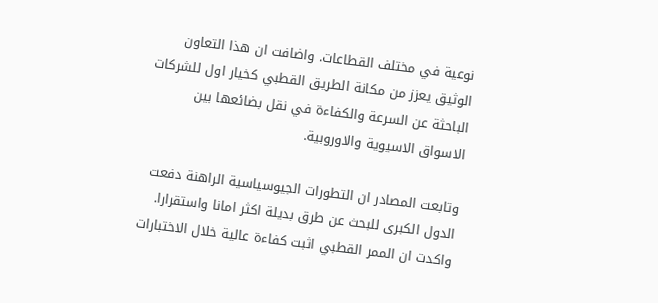نوعية في مختلف القطاعات. واضافت ان هذا التعاون الوثيق يعزز من مكانة الطريق القطبي كخيار اول للشركات الباحثة عن السرعة والكفاءة في نقل بضائعها بين الاسواق الاسيوية والاوروبية.

وتابعت المصادر ان التطورات الجيوسياسية الراهنة دفعت الدول الكبرى للبحث عن طرق بديلة اكثر امانا واستقرارا. واكدت ان الممر القطبي اثبت كفاءة عالية خلال الاختبارات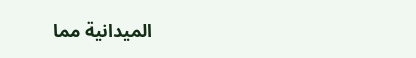الميدانية مما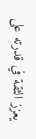يعزز الثقة في قدرته على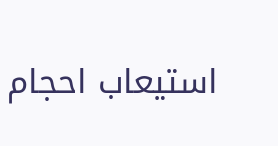استيعاب احجام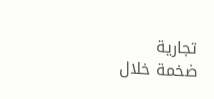تجارية ضخمة خلال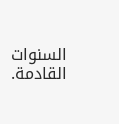السنوات القادمة.